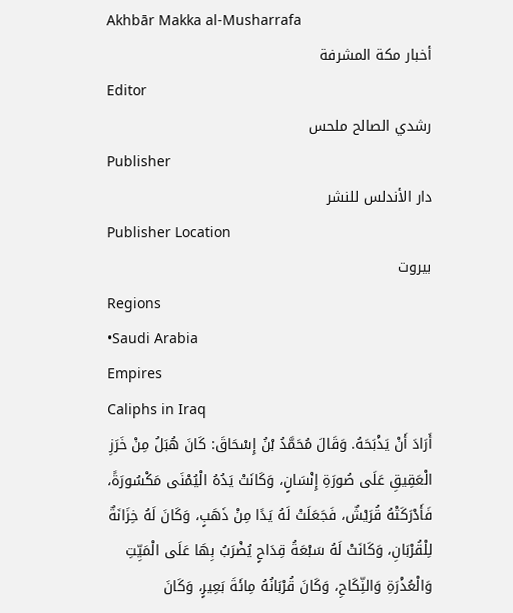Akhbār Makka al-Musharrafa
أخبار مكة المشرفة
Editor
رشدي الصالح ملحس
Publisher
دار الأندلس للنشر
Publisher Location
بيروت
Regions
•Saudi Arabia
Empires
Caliphs in Iraq
أَرَادَ أَنْ يَذْبَحَهُ. وَقَالَ مُحَمَّدُ بْنُ إِسْحَاقَ: كَانَ هُبَلُ مِنْ خَرَزِ الْعَقِيقِ عَلَى صُورَةِ إِنْسَانٍ، وَكَانَتْ يَدُهُ الْيُمْنَى مَكْسُورَةً، فَأَدْرَكَتْهُ قُرَيْشٌ، فَجَعَلَتْ لَهُ يَدًا مِنْ ذَهَبٍ، وَكَانَ لَهُ خِزَانَةٌ لِلْقُرْبَانِ، وَكَانَتْ لَهُ سَبْعَةُ قِدَاحٍ يُضْرَبُ بِهَا عَلَى الْمَيِّتِ وَالْعُذْرَةِ وَالنِّكَاحِ، وَكَانَ قُرْبَانُهُ مِائَةَ بَعِيرٍ، وَكَانَ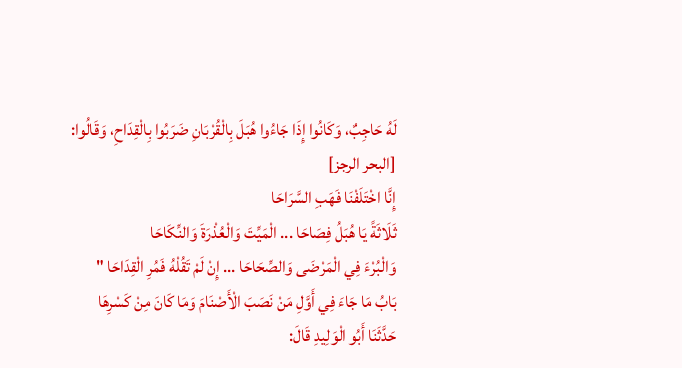لَهُ حَاجِبٌ، وَكَانُوا إِذَا جَاءُوا هُبَلَ بِالْقُرْبَانِ ضَرَبُوا بِالْقِدَاحِ، وَقَالُوا:
[البحر الرجز]
إِنَّا اخْتَلَفْنَا فَهَبِ السَّرَاحَا
ثَلَاثَةً يَا هُبَلُ فِصَاحَا ... الْمَيِّتَ وَالْعُذْرَةَ وَالنِّكَاحَا
وَالْبُرْءَ فِي الْمَرْضَى وَالصِّحَاحَا ... إِنْ لَمْ تَقُلْهُ فَمُرِ الْقِدَاحَا "
بَابُ مَا جَاءَ فِي أَوَّلِ مَنْ نَصَبَ الْأَصْنَامَ وَمَا كَانَ مِنْ كَسْرِهَا
حَدَّثَنَا أَبُو الْوَلِيدِ قَالَ: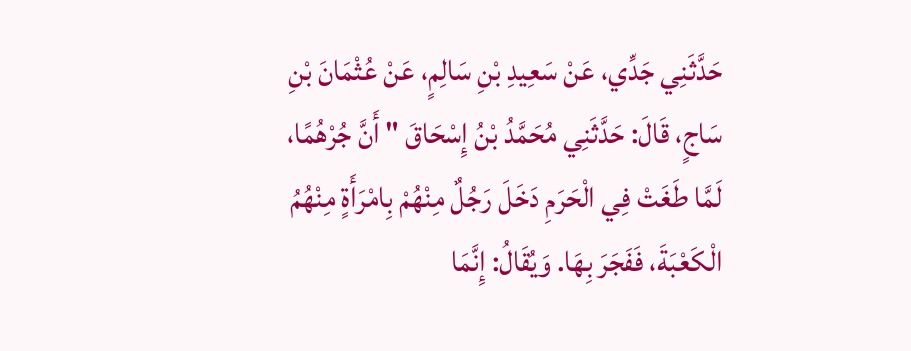حَدَّثَنِي جَدِّي، عَنْ سَعِيدِ بْنِ سَالِمٍ، عَنْ عُثْمَانَ بْنِ سَاجٍ، قَالَ: حَدَّثَنِي مُحَمَّدُ بْنُ إِسْحَاقَ " أَنَّ جُرْهُمًا، لَمَّا طَغَتْ فِي الْحَرَمِ دَخَلَ رَجُلٌ مِنْهُمْ بِامْرَأَةٍ مِنْهُمُ الْكَعْبَةَ، فَفَجَرَ بِهَا. وَيُقَالُ: إِنَّمَا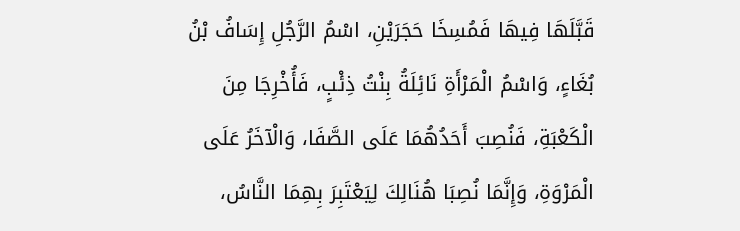قَبَّلَهَا فِيهَا فَمُسِخَا حَجَرَيْنِ، اسْمُ الرَّجُلِ إِسَافُ بْنُ بُغَاءٍ، وَاسْمُ الْمَرْأَةِ نَائِلَةُ بِنْتُ ذِئْبٍ، فَأُخْرِجَا مِنَ الْكَعْبَةِ، فَنُصِبَ أَحَدُهُمَا عَلَى الصَّفَا، وَالْآخَرُ عَلَى الْمَرْوَةِ، وَإِنَّمَا نُصِبَا هُنَالِكَ لِيَعْتَبِرَ بِهِمَا النَّاسُ،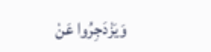وَيَزْدَجِرُوا عَنْ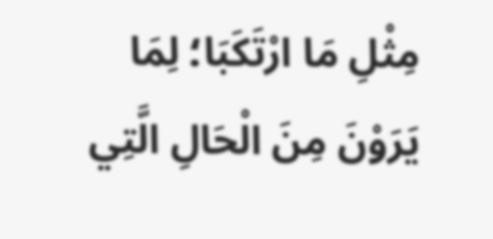مِثْلِ مَا ارْتَكَبَا؛ لِمَا يَرَوْنَ مِنَ الْحَالِ الَّتِي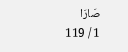صَارَا
1 / 119